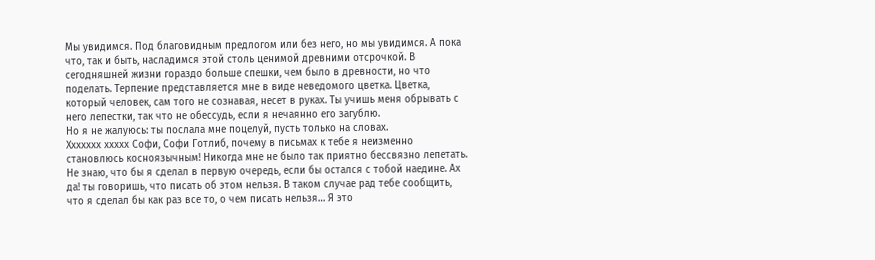Мы увидимся. Под благовидным предлогом или без него, но мы увидимся. А пока что, так и быть, насладимся этой столь ценимой древними отсрочкой. В сегодняшней жизни гораздо больше спешки, чем было в древности, но что поделать. Терпение представляется мне в виде неведомого цветка. Цветка, который человек, сам того не сознавая, несет в руках. Ты учишь меня обрывать с него лепестки, так что не обессудь, если я нечаянно его загублю.
Но я не жалуюсь: ты послала мне поцелуй, пусть только на словах.
Ххххххх ххххх Софи, Софи Готлиб, почему в письмах к тебе я неизменно становлюсь косноязычным! Никогда мне не было так приятно бессвязно лепетать. Не знаю, что бы я сделал в первую очередь, если бы остался с тобой наедине. Ах да! ты говоришь, что писать об этом нельзя. В таком случае рад тебе сообщить, что я сделал бы как раз все то, о чем писать нельзя… Я это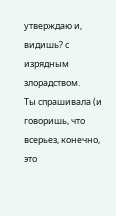утверждаю и, видишь? с изрядным злорадством.
Ты спрашивала (и говоришь, что всерьез, конечно, это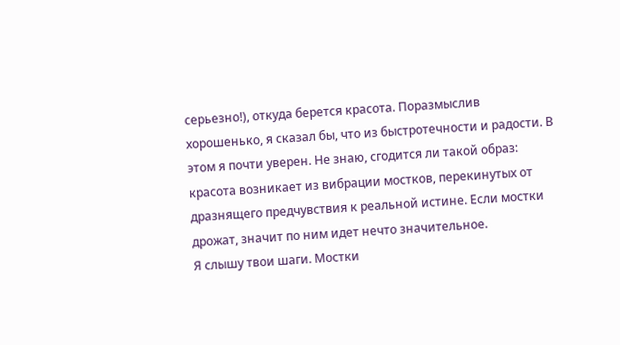серьезно!), откуда берется красота. Поразмыслив хорошенько, я сказал бы, что из быстротечности и радости. В этом я почти уверен. Не знаю, сгодится ли такой образ: красота возникает из вибрации мостков, перекинутых от дразнящего предчувствия к реальной истине. Если мостки дрожат, значит по ним идет нечто значительное.
Я слышу твои шаги. Мостки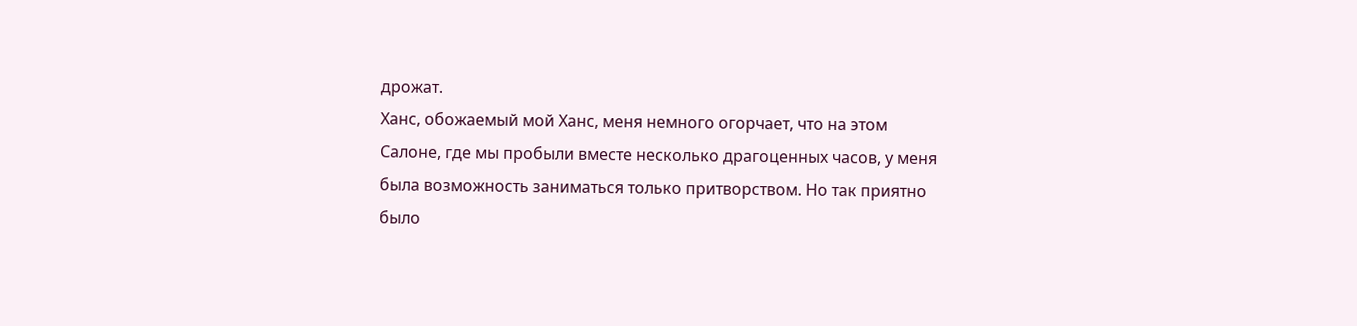дрожат.
Ханс, обожаемый мой Ханс, меня немного огорчает, что на этом Салоне, где мы пробыли вместе несколько драгоценных часов, у меня была возможность заниматься только притворством. Но так приятно было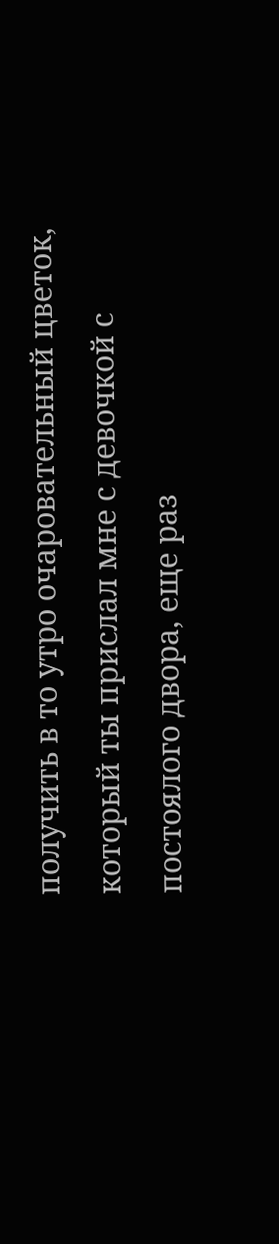получить в то утро очаровательный цветок, который ты прислал мне с девочкой с постоялого двора, еще раз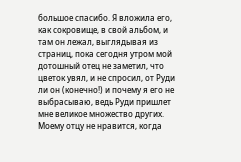большое спасибо. Я вложила его, как сокровище, в свой альбом, и там он лежал, выглядывая из страниц, пока сегодня утром мой дотошный отец не заметил, что цветок увял, и не спросил, от Руди ли он (конечно!) и почему я его не выбрасываю, ведь Руди пришлет мне великое множество других. Моему отцу не нравится, когда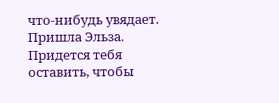что-нибудь увядает.
Пришла Эльза. Придется тебя оставить, чтобы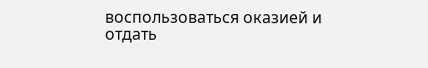воспользоваться оказией и отдать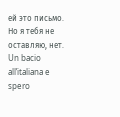ей это письмо. Но я тебя не оставляю, нет. Un bacio all’italiana e spero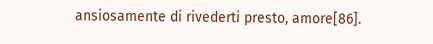ansiosamente di rivederti presto, amore[86].